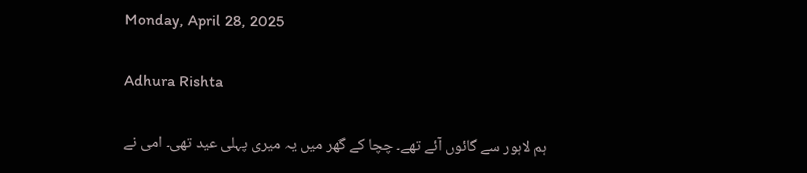Monday, April 28, 2025

Adhura Rishta

ہم لاہور سے گائوں آئے تھے۔ چچا کے گھر میں یہ میری پہلی عید تھی۔ امی نے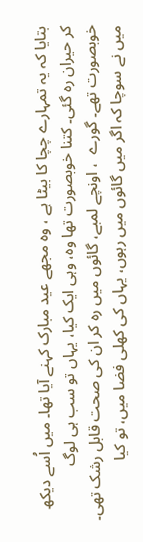بتایا کہ یہ تمہارے چچا کا بیٹا ہے ، وہ مجھے عید مبارک کہنے آیا تھا۔ میں اُسے دیکھ کر حیران رہ گئی۔ کتنا خوبصورت تھا وہ، وہی ایک کیا، یہاں تو سب ہی لوگ خوبصورت تھے۔ گورے  ، اونچے لمبے، گائوں میں رہ کر ان کی صحت قابل رشک تھی۔ میں نے سوچا کہ اگر میں گائوں میں رہوں، یہاں کی کھلی فضا میں، تو کیا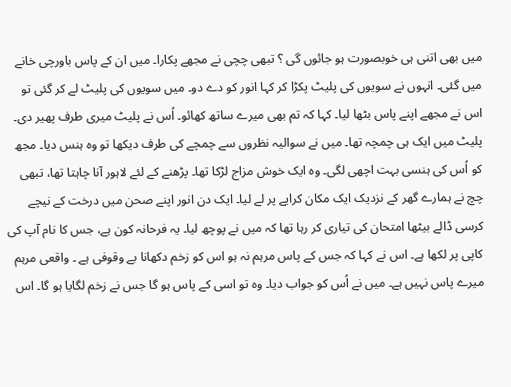میں بھی اتنی ہی خوبصورت ہو جائوں گی ؟ تبھی چچی نے مجھے پکارا۔ میں ان کے پاس باورچی خانے میں گئی۔ انہوں نے سویوں کی پلیٹ پکڑا کر کہا انور کو دے دو۔ میں سویوں کی پلیٹ لے کر گئی تو اس نے مجھے اپنے پاس بٹھا لیا۔ کہا کہ تم بھی میرے ساتھ کھائو۔ اُس نے پلیٹ میری طرف پھیر دی۔ پلیٹ میں ایک ہی چمچہ تھا۔ میں نے سوالیہ نظروں سے چمچے کی طرف دیکھا تو وہ ہنس دیا۔ مجھ کو اُس کی ہنسی بہت اچھی لگی۔ وہ ایک خوش مزاج لڑکا تھا۔ پڑھنے کے لئے لاہور آنا چاہتا تھا، تبھی چچ نے ہمارے گھر کے نزدیک ایک مکان کرایے پر لے لیا۔ ایک دن انور اپنے صحن میں درخت کے نیچے کرسی ڈالے بیٹھا امتحان کی تیاری کر رہا تھا کہ میں نے پوچھ لیا۔ یہ فرحانہ کون ہے، جس کا نام آپ کی کاپی پر لکھا ہے۔ اس نے کہا کہ جس کے پاس مرہم نہ ہو اس کو زخم دکھانا بے وقوفی ہے ۔ واقعی مرہم میرے پاس نہیں ہے۔ میں نے اُس کو جواب دیا۔ وہ تو اسی کے پاس ہو گا جس نے زخم لگایا ہو گا۔ اس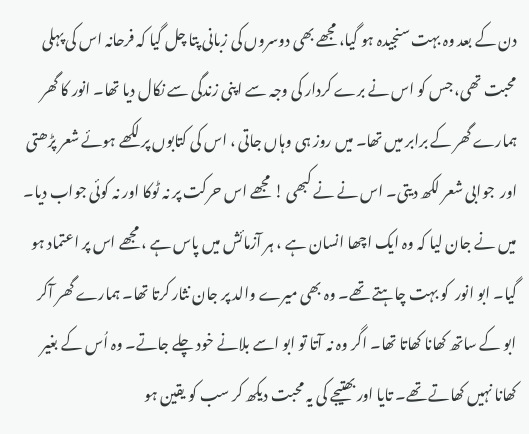دن کے بعد وہ بہت سنجیدہ ہو گیا، مجھے بھی دوسروں کی زبانی پتا چل گیا کہ فرحانہ اس کی پہلی محبت تھی، جس کو اس نے برے کردار کی وجہ سے اپنی زندگی سے نکال دیا تھا۔ انور کا گھر ہمارے گھر کے برابر میں تھا۔ میں روز ہی وہاں جاتی ، اس کی کتابوں پر لکھے ہوئے شعر پڑھتی اور  جوابی شعر لکھ دیتی۔ اس نے نے کبھی ! مجھے اس حرکت پر نہ ٹوکا اور نہ کوئی جواب دیا۔  میں نے جان لیا کہ وہ ایک اچھا انسان ہے ، ہر آزمائش میں پاس ہے ، مجھے اس پر اعتماد ہو گیا۔ ابو انور  کو بہت چاہتے تھے۔ وہ بھی میرے والد پر جان نثار کرتا تھا۔ ہمارے گھر آکر ابو کے ساتھ کھانا کھاتا تھا۔ اگر وہ نہ آتا تو ابو اسے بلانے خود چلے جاتے۔ وہ اُس کے بغیر کھانا نہیں کھاتے تھے۔ تایا اور بھتیجے کی یہ محبت دیکھ کر سب کو یقین ہو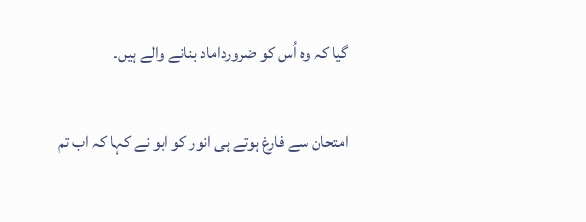گیا کہ وہ اُس کو ضرورداماد بنانے والے ہیں۔

امتحان سے فارغ ہوتے ہی انور کو ابو نے کہا کہ اب تم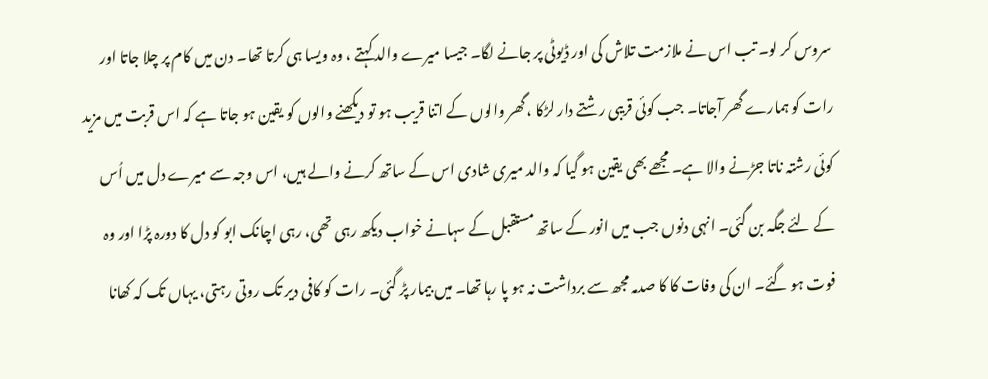سروس کر لو۔ تب اس نے ملازمت تلاش کی اور ڈیوٹی پر جانے لگا۔ جیسا میرے والد کہتے ، وہ ویسا ہی کرتا تھا۔ دن میں کام پر چلا جاتا اور رات کو ہمارے گھر آجاتا۔ جب کوئی قریبی رشتے دار لڑکا ، گھر والوں کے اتنا قریب ہو تو دیکھنے والوں کو یقین ہو جاتا ہے کہ اس قربت میں مزید کوئی رشتہ ناتا جڑنے والا ہے۔ مجھے بھی یقین ہو گیا کہ والد میری شادی اس کے ساتھ کرنے والے ہیں، اس وجہ سے میرے دل میں اُس کے لئے جگہ بن گئی۔ انہی دنوں جب میں انور کے ساتھ مستقبل کے سہانے خواب دیکھ رہی تھی، رہی اچانک ابو کو دل کا دورہ پڑا اور وہ فوت ہو گئے۔ ان کی وفات کا کا صدمہ مجھ سے برداشت نہ ہو پا رہا تھا۔ میں بیمار پڑ گئی۔ رات کو کافی دیر تک روتی رہتی، یہاں تک کہ کھانا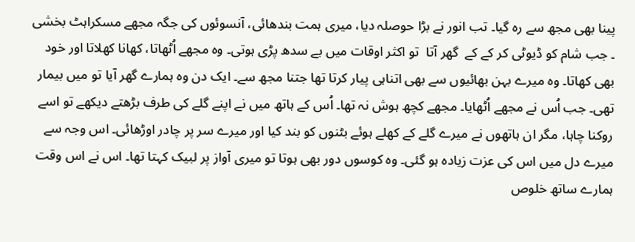پینا بھی مجھ سے رہ گیا۔ تب انور نے بڑا حوصلہ دیا، میری ہمت بندھائی، آنسوئوں کی جگہ مجھے مسکراہٹ بخشی ۔ جب شام کو ڈیوٹی کر کے کے  گھر آتا  تو اکثر اوقات میں بے سدھ پڑی ہوتی۔ وہ مجھے اُٹھاتا، کھانا کھلاتا اور خود بھی کھاتا۔ وہ میرے بہن بھائیوں سے بھی اتناہی پیار کرتا تھا جتنا مجھ سے۔ ایک دن وہ ہمارے گھر آیا تو میں بیمار تھی۔ جب اُس نے مجھے اُٹھایا۔ مجھے کچھ ہوش نہ تھا۔ اُس کے ہاتھ میں نے اپنے گلے کی طرف بڑھتے دیکھے تو اسے روکنا چاہا، مگر ان ہاتھوں نے میرے گلے کے کھلے ہوئے بٹنوں کو بند کیا اور میرے سر پر چادر اوڑھائی۔ اس وجہ سے میرے دل میں اس کی عزت زیادہ ہو گئی۔ وہ کوسوں دور بھی ہوتا تو میری آواز پر لبیک کہتا تھا۔ اس نے اس وقت ہمارے ساتھ خلوص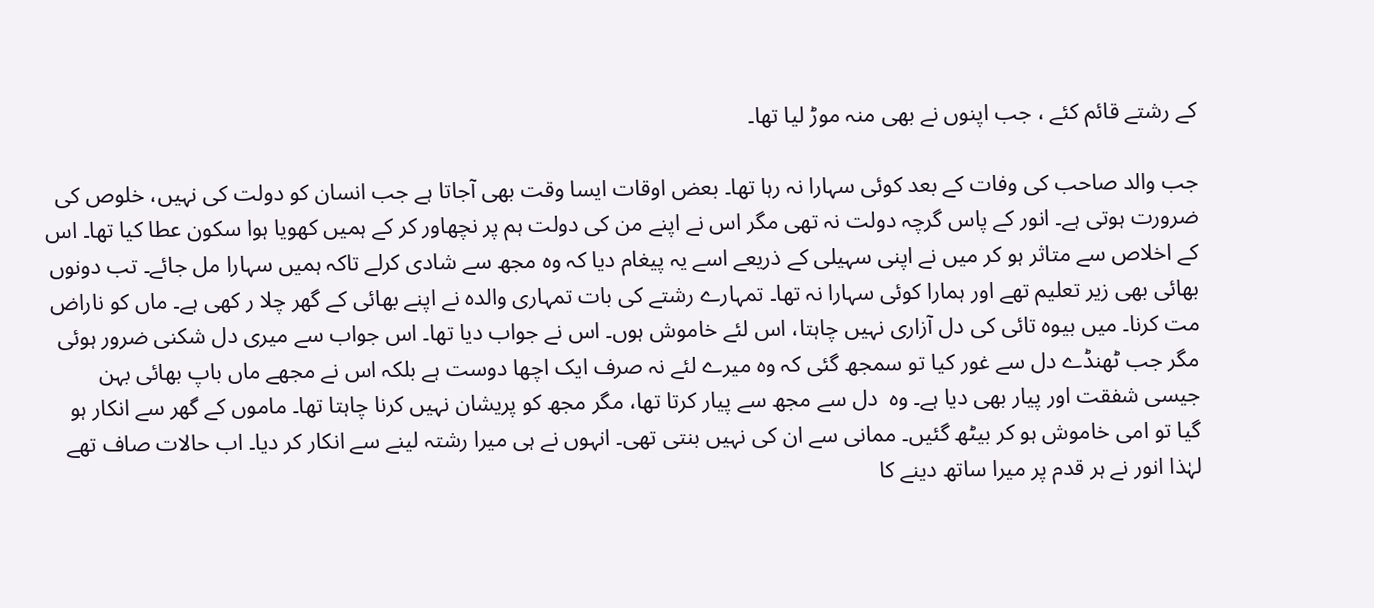کے رشتے قائم کئے ، جب اپنوں نے بھی منہ موڑ لیا تھا۔

جب والد صاحب کی وفات کے بعد کوئی سہارا نہ رہا تھا۔ بعض اوقات ایسا وقت بھی آجاتا ہے جب انسان کو دولت کی نہیں، خلوص کی ضرورت ہوتی ہے۔ انور کے پاس گرچہ دولت نہ تھی مگر اس نے اپنے من کی دولت ہم پر نچھاور کر کے ہمیں کھویا ہوا سکون عطا کیا تھا۔ اس کے اخلاص سے متاثر ہو کر میں نے اپنی سہیلی کے ذریعے اسے یہ پیغام دیا کہ وہ مجھ سے شادی کرلے تاکہ ہمیں سہارا مل جائے۔ تب دونوں بھائی بھی زیر تعلیم تھے اور ہمارا کوئی سہارا نہ تھا۔ تمہارے رشتے کی بات تمہاری والدہ نے اپنے بھائی کے گھر چلا ر کھی ہے۔ ماں کو ناراض مت کرنا۔ میں بیوہ تائی کی دل آزاری نہیں چاہتا، اس لئے خاموش ہوں۔ اس نے جواب دیا تھا۔ اس جواب سے میری دل شکنی ضرور ہوئی مگر جب ٹھنڈے دل سے غور کیا تو سمجھ گئی کہ وہ میرے لئے نہ صرف ایک اچھا دوست ہے بلکہ اس نے مجھے ماں باپ بھائی بہن جیسی شفقت اور پیار بھی دیا ہے۔ وہ  دل سے مجھ سے پیار کرتا تھا، مگر مجھ کو پریشان نہیں کرنا چاہتا تھا۔ ماموں کے گھر سے انکار ہو گیا تو امی خاموش ہو کر بیٹھ گئیں۔ ممانی سے ان کی نہیں بنتی تھی۔ انہوں نے ہی میرا رشتہ لینے سے انکار کر دیا۔ اب حالات صاف تھے لہٰذا انور نے ہر قدم پر میرا ساتھ دینے کا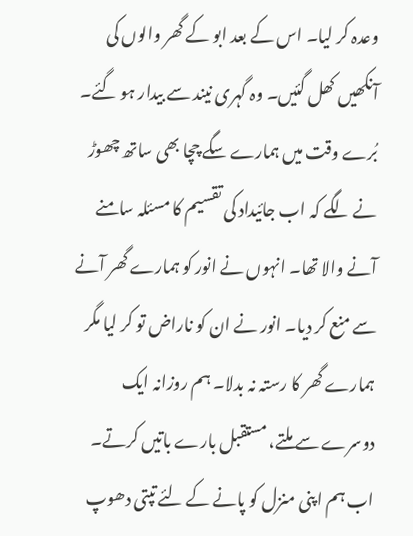وعدہ کر لیا۔ اس کے بعد ابو کے گھر والوں کی آنکھیں کھل گئیں۔ وہ گہری نیند سے بیدار ہو گئے۔ بُرے وقت میں ہمارے سگے چچا بھی ساتھ چھوڑ نے لگے کہ اب جائیداد کی تقسیم کا مسئلہ سامنے آنے والا تھا۔ انہوں نے انور کو ہمارے گھر آنے سے منع کر دیا۔ انور نے ان کو ناراض تو کر لیا مگر ہمارے گھر کا رستہ نہ بدلا۔ ہم روزانہ ایک دوسرے سے ملتے، مستقبل بارے باتیں کرتے۔ اب ہم اپنی منزل کو پانے کے لئے تپتی دھوپ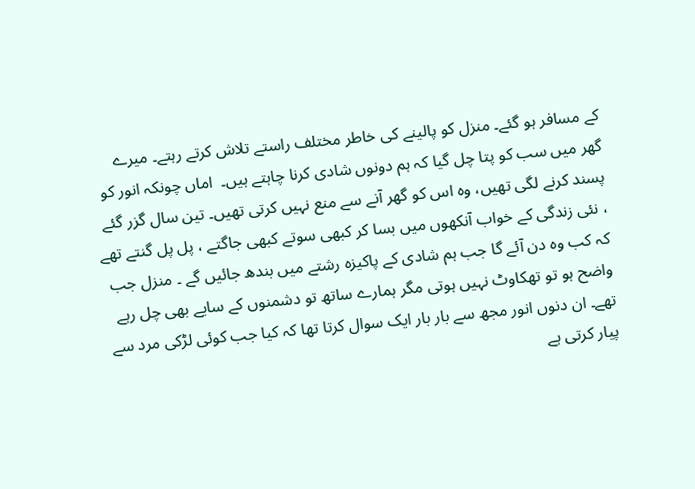کے مسافر ہو گئے۔ منزل کو پالینے کی خاطر مختلف راستے تلاش کرتے رہتے۔ میرے گھر میں سب کو پتا چل گیا کہ ہم دونوں شادی کرنا چاہتے ہیں۔  اماں چونکہ انور کو پسند کرنے لگی تھیں، وہ اس کو گھر آنے سے منع نہیں کرتی تھیں۔ تین سال گزر گئے ، نئی زندگی کے خواب آنکھوں میں بسا کر کبھی سوتے کبھی جاگتے ، پل پل گنتے تھے کہ کب وہ دن آئے گا جب ہم شادی کے پاکیزہ رشتے میں بندھ جائیں گے ۔ منزل جب واضح ہو تو تھکاوٹ نہیں ہوتی مگر ہمارے ساتھ تو دشمنوں کے سایے بھی چل رہے تھے۔ ان دنوں انور مجھ سے بار بار ایک سوال کرتا تھا کہ کیا جب کوئی لڑکی مرد سے پیار کرتی ہے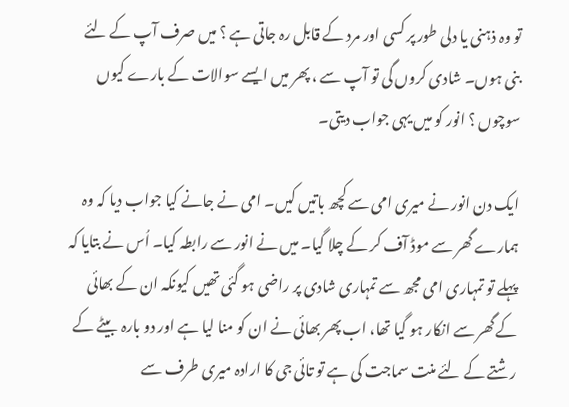تو وہ ذہنی یا دلی طور پر کسی اور مرد کے قابل رہ جاتی ہے ؟ میں صرف آپ کے لئے بنی ہوں۔ شادی کروں گی تو آپ سے ، پھر میں ایسے سوالات کے بارے کیوں سوچوں ؟ انور کو میں یہی جواب دیتی۔

ایک دن انور نے میری امی سے کچھ باتیں کیں۔ امی نے جانے کیا جواب دیا کہ وہ ہمارے گھر سے موڈ آف کر کے چلا گیا۔ میں نے انور سے رابطہ کیا۔ اُس نے بتایا کہ پہلے تو تمہاری امی مجھ سے تمہاری شادی پر راضی ہو گئی تھیں کیونکہ ان کے بھائی کے گھر سے انکار ہو گیا تھا، اب پھر بھائی نے ان کو منا لیا ہے اور دو بارہ  بیٹے کے رشتے کے لئے منت سماجت کی ہے تو تائی جی کا ارادہ میری طرف سے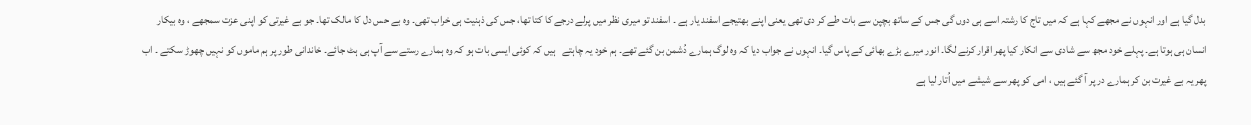بدل گیا ہے اور انہوں نے مجھے کہا ہے کہ میں تاج کا رشتہ اسے ہی دوں گی جس کے ساتھ بچپن سے بات طے کر دی تھی یعنی اپنے بھتیجے اسفند یار ہے ۔ اسفند تو میری نظر میں پرلے درجے کا کتا تھا، جس کی ذہنیت ہی خراب تھی۔ وہ بے حس دل کا مالک تھا۔ جو بے غیرتی کو اپنی عزت سمجھے ، وہ بیکار انسان ہی ہوتا ہے۔ پہلے خود مجھ سے شادی سے انکار کیا پھر اقرار کرنے لگا۔ انور میرے بڑے بھائی کے پاس گیا۔ انہوں نے جواب دیا کہ وہ لوگ ہمارے دُشمن بن گئے تھے۔ ہم خود یہ چاہتے   ہیں کہ کوئی ایسی بات ہو کہ وہ ہمارے رستے سے آپ ہی ہٹ جائے۔ خاندانی طور پر ہم ماموں کو نہیں چھوڑ سکتے ۔ اب پھر یہ بے غیرت بن کر ہمارے در پر آ گئے ہیں ، امی کو پھر سے شیشے میں اُتار لیا ہے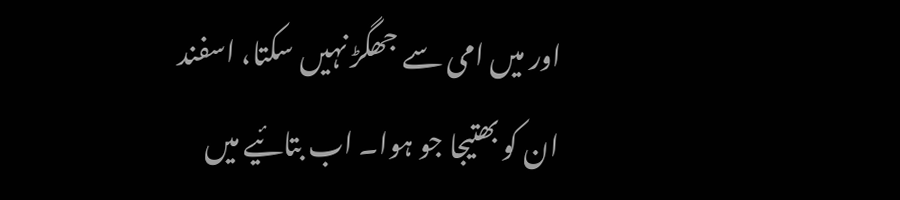اور میں امی سے جھگڑ نہیں سکتا، اسفند ان کو بھتیجا جو ہوا۔ اب بتائیے میں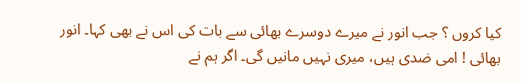کیا کروں ؟ جب انور نے میرے دوسرے بھائی سے بات کی اس نے بھی کہا۔ انور بھائی ! امی ضدی ہیں، میری نہیں مانیں گی۔ اگر ہم نے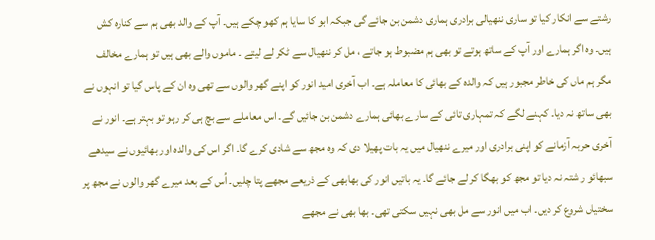رشتے سے انکار کیا تو ساری ننھیالی برادری ہماری دشمن بن جائے گی جبکہ ابو کا سایا ہم کھو چکے ہیں۔ آپ کے والد بھی ہم سے کنارہ کش ہیں۔ وہ اگر ہمارے اور آپ کے ساتھ ہوتے تو بھی ہم مضبوط ہو جاتے ، مل کر ننھیال سے ٹکر لے لیتے ۔ ماموں والے بھی ہیں تو ہمارے مخالف مگر ہم ماں کی خاطر مجبور ہیں کہ والدہ کے بھائی کا معاملہ ہے۔ اب آخری امید انور کو اپنے گھر والوں سے تھی وہ ان کے پاس گیا تو انہوں نے بھی ساتھ نہ دیا۔ کہنے لگے کہ تمہاری تائی کے سارے بھائی ہمارے دشمن بن جائیں گے۔ اس معاملے سے بچ ہی کر رہو تو بہتر ہے۔ انور نے آخری حربہ آزمانے کو اپنی برادری اور میرے ننھیال میں یہ بات پھیلا دی کہ وہ مجھ سے شادی کرے گا۔ اگر اس کی والدہ اور بھائیوں نے سیدھے سبھائو ر شتہ نہ دیا تو مجھ کو بھگا کر لے جائے گا۔ یہ باتیں انور کی بھابھی کے ذریعے مجھے پتا چلیں۔ اُس کے بعد میرے گھر والوں نے مجھ پر سختیاں شروع کر دیں۔ اب میں انور سے مل بھی نہیں سکتی تھی۔ بھا بھی نے مجھے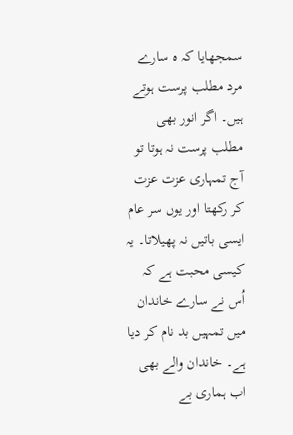سمجھایا کہ ہ سارے مرد مطلب پرست ہوتے ہیں۔ اگر انور بھی مطلب پرست نہ ہوتا تو آج تمہاری عزت عزت کر رکھتا اور یوں سر عام ایسی باتیں نہ پھیلاتا۔ یہ کیسی محبت ہے کہ اُس نے سارے خاندان میں تمہیں بد نام کر دیا ہے۔ خاندان والے بھی اب ہماری بے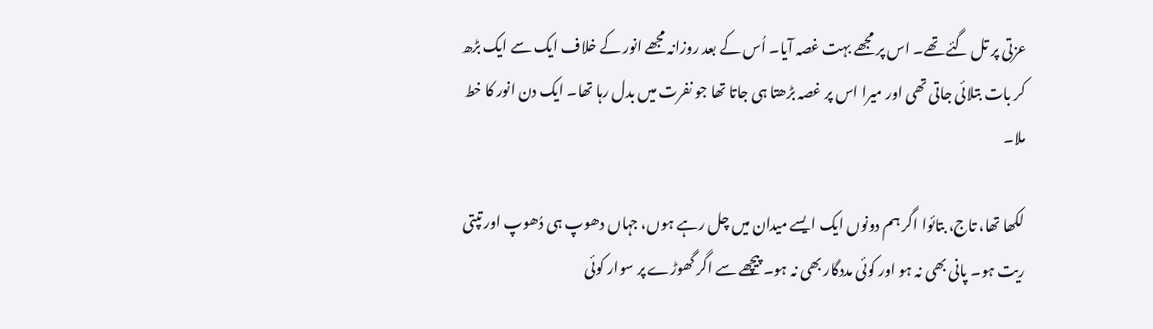عزتی پر تل گئے تھے۔ اس پر مجھے بہت غصہ آیا۔ اُس کے بعد روزانہ مجھے انور کے خلاف ایک سے ایک بڑھ کر بات بتلائی جاتی تھی اور میرا اس پر غصہ بڑھتا ہی جاتا تھا جو نفرت میں بدل رہا تھا۔ ایک دن انور کا خط ملا۔

لکھا تھا، تاج، بتائوا اگر ہم دونوں ایک ایسے میدان میں چل رہے ہوں، جہاں دھوپ ہی دُھوپ اور تپتی ریت ہو۔ پانی بھی نہ ہو اور کوئی مددگار بھی نہ ہو۔ پیچھے سے اگر گھوڑے پر سوار کوئی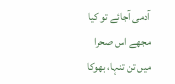آدمی آجائے تو کیا مجھے اس صحرا میں تن تنہا، بھوکا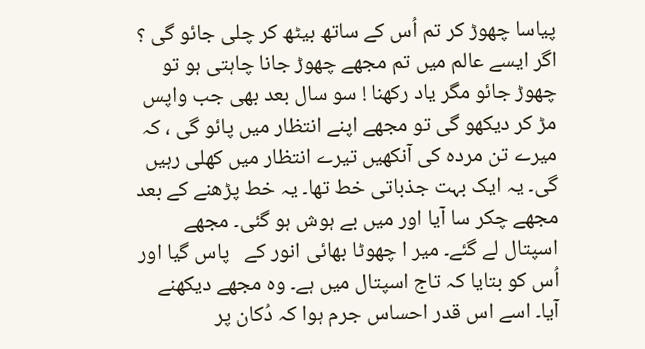پیاسا چھوڑ کر تم اُس کے ساتھ بیٹھ کر چلی جائو گی ؟ اگر ایسے عالم میں تم مجھے چھوڑ جانا چاہتی ہو تو چھوڑ جائو مگر یاد رکھنا ! سو سال بعد بھی جب واپس مڑ کر دیکھو گی تو مجھے اپنے انتظار میں پائو گی ، کہ میرے تن مردہ کی آنکھیں تیرے انتظار میں کھلی رہیں گی۔ یہ ایک بہت جذباتی خط تھا۔ یہ خط پڑھنے کے بعد مجھے چکر سا آیا اور میں بے ہوش ہو گئی۔ مجھے اسپتال لے گئے۔ میر ا چھوٹا بھائی انور کے   پاس گیا اور اُس کو بتایا کہ تاج اسپتال میں ہے۔ وہ مجھے دیکھنے آیا۔ اسے اس قدر احساس جرم ہوا کہ دُکان پر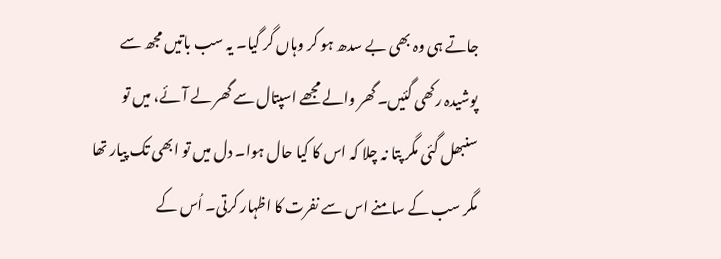جاتے ہی وہ بھی بے سدھ ہو کر وہاں گر گیا۔ یہ سب باتیں مجھ سے پوشیدہ رکھی گئیں۔ گھر والے مجھے اسپتال سے گھر لے آئے، میں تو سنبھل گئی مگر پتا نہ چلا کہ اس کا کیا حال ہوا۔ دل میں تو ابھی تک پیار تھا مگر سب کے سامنے اس سے نفرت کا اظہار کرتی۔ اُس کے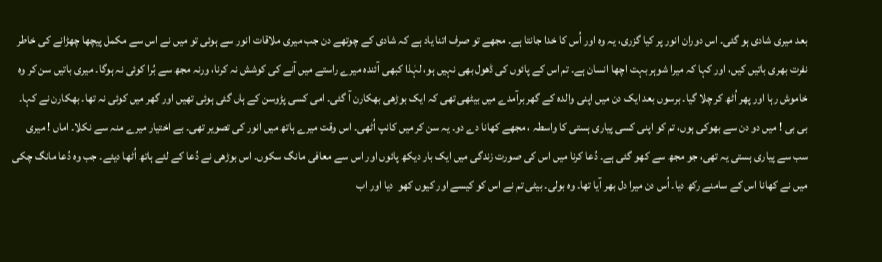بعد میری شادی ہو گئی۔ اس دوران انور پر کیا گزری، یہ وہ اور اُس کا خدا جانتا ہے۔ مجھے تو صرف اتنا یاد ہے کہ شادی کے چوتھے دن جب میری ملاقات انور سے ہوئی تو میں نے اس سے مکمل پیچھا چھڑانے کی خاطر نفرت بھری باتیں کیں، اور کہا کہ میرا شوہر بہت اچھا انسان ہے۔ تم اس کے پائوں کی ڈھول بھی نہیں ہو، لہٰذا کبھی آئندہ میرے راستے میں آنے کی کوشش نہ کرنا، ورنہ مجھ سے بُرا کوئی نہ ہوگا۔ میری باتیں سن کر وہ خاموش رہا اور پھر اُٹھ کر چلا گیا۔ برسوں بعد ایک دن میں اپنی والدہ کے گھر برآمدے میں بیٹھی تھی کہ ایک بوڑھی بھکارن آ گئی۔ امی کسی پڑوسن کے ہاں گئی ہوئی تھیں اور گھر میں کوئی نہ تھا۔ بھکارن نے کہا۔ بی بی ! میں دو دن سے بھوکی ہوں، تم کو اپنی کسی پیاری ہستی کا واسطہ ، مجھے کھانا دے دو۔ یہ سن کر میں کانپ اُٹھی۔ اس وقت میرے ہاتھ میں انور کی تصویر تھی۔ بے اختیار میرے منہ سے نکلا۔ اماں ! میری سب سے پیاری ہستی یہ تھی، جو مجھ سے کھو گئی ہے۔ دُعا کرنا میں اس کی صورت زندگی میں ایک بار دیکھ پائوں اور اس سے معافی مانگ سکوں۔ اس بوڑھی نے دُعا کے لئے ہاتھ اُٹھا دیئے۔ جب وہ دُعا مانگ چکی میں نے کھانا اس کے سامنے رکھ دیا۔ اُس دن میرا دل بھر آیا تھا۔ وہ بولی۔ بیٹی تم نے اس کو کیسے اور کیوں کھو  دیا اور اب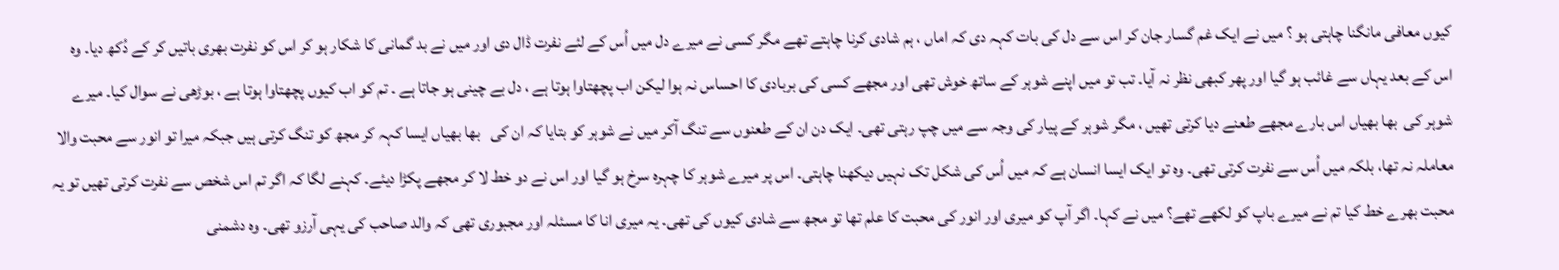کیوں معافی مانگنا چاہتی ہو ؟ میں نے ایک غم گسار جان کر اس سے دل کی بات کہہ دی کہ اماں ، ہم شادی کرنا چاہتے تھے مگر کسی نے میرے دل میں اُس کے لئے نفرت ڈال دی اور میں نے بد گمانی کا شکار ہو کر اس کو نفرت بھری باتیں کر کے دُکھ دیا۔ وہ اس کے بعد یہاں سے غائب ہو گیا اور پھر کبھی نظر نہ آیا۔ تب تو میں اپنے شوہر کے ساتھ خوش تھی اور مجھے کسی کی بربادی کا احساس نہ ہوا لیکن اب پچھتاوا ہوتا ہے ، دل بے چینی ہو جاتا ہے ۔ تم کو اب کیوں پچھتاوا ہوتا ہے ، بوڑھی نے سوال کیا۔ میرے شوہر کی  بھا بھیاں اس بارے مجھے طعنے دیا کرتی تھیں ، مگر شوہر کے پیار کی وجہ سے میں چپ رہتی تھی۔ ایک دن ان کے طعنوں سے تنگ آکر میں نے شوہر کو بتایا کہ ان کی   بھا بھیاں ایسا کہہ کر مجھ کو تنگ کرتی ہیں جبکہ میرا تو انور سے محبت والا معاملہ نہ تھا، بلکہ میں اُس سے نفرت کرتی تھی۔ وہ تو ایک ایسا انسان ہے کہ میں اُس کی شکل تک نہیں دیکھنا چاہتی۔ اس پر میرے شوہر کا چہرہ سرخ ہو گیا اور اس نے دو خط لا کر مجھے پکڑا دیئے۔ کہنے لگا کہ اگر تم اس شخص سے نفرت کرتی تھیں تو یہ محبت بھرے خط کیا تم نے میرے باپ کو لکھے تھے؟ میں نے کہا۔ اگر آپ کو میری اور انور کی محبت کا علم تھا تو مجھ سے شادی کیوں کی تھی۔ یہ میری انا کا مسئلہ اور مجبوری تھی کہ والد صاحب کی یہی آرزو تھی۔ وہ دشمنی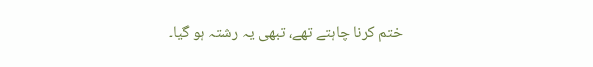ختم کرنا چاہتے تھے، تبھی یہ رشتہ ہو گیا۔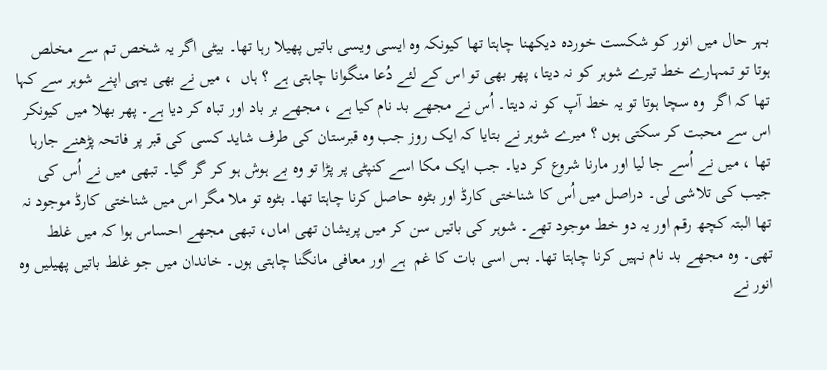بہر حال میں انور کو شکست خوردہ دیکھنا چاہتا تھا کیونکہ وہ ایسی ویسی باتیں پھیلا رہا تھا۔ بیٹی اگر یہ شخص تم سے مخلص ہوتا تو تمہارے خط تیرے شوہر کو نہ دیتا، پھر بھی تو اس کے لئے دُعا منگوانا چاہتی ہے ؟ ہاں  ، میں نے بھی یہی اپنے شوہر سے کہا تھا کہ اگر  وہ سچا ہوتا تو یہ خط آپ کو نہ دیتا۔ اُس نے مجھے بد نام کیا ہے ، مجھے بر باد اور تباہ کر دیا ہے۔ پھر بھلا میں کیونکر اس سے محبت کر سکتی ہوں ؟ میرے شوہر نے بتایا کہ ایک روز جب وہ قبرستان کی طرف شاید کسی کی قبر پر فاتحہ پڑھنے جارہا تھا ، میں نے اُسے جا لیا اور مارنا شروع کر دیا۔ جب ایک مکا اسے کنپٹی پر پڑا تو وہ بے ہوش ہو کر گر گیا۔ تبھی میں نے اُس کی جیب کی تلاشی لی۔ دراصل میں اُس کا شناختی کارڈ اور بٹوہ حاصل کرنا چاہتا تھا۔ بٹوہ تو ملا مگر اس میں شناختی کارڈ موجود نہ تھا البتہ کچھ رقم اور یہ دو خط موجود تھے۔ شوہر کی باتیں سن کر میں پریشان تھی اماں، تبھی مجھے احساس ہوا کہ میں غلط تھی۔ وہ مجھے بد نام نہیں کرنا چاہتا تھا۔ بس اسی بات کا غم  ہے اور معافی مانگنا چاہتی ہوں۔ خاندان میں جو غلط باتیں پھیلیں وہ انور نے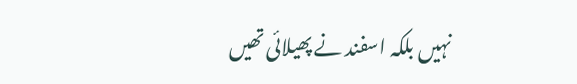نہیں بلکہ اسفند نے پھیلائی تھیں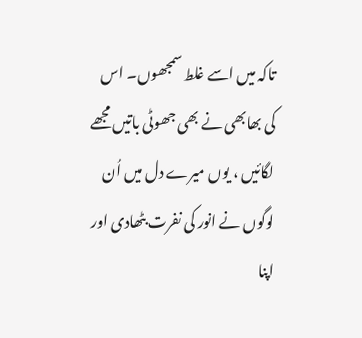تاکہ میں اسے غلط سمجھوں۔ اس کی بھابھی نے بھی جھوٹی باتیں مجھے لگائیں ، یوں میرے دل میں اُن لوگوں نے انور کی نفرت بٹھادی اور اپنا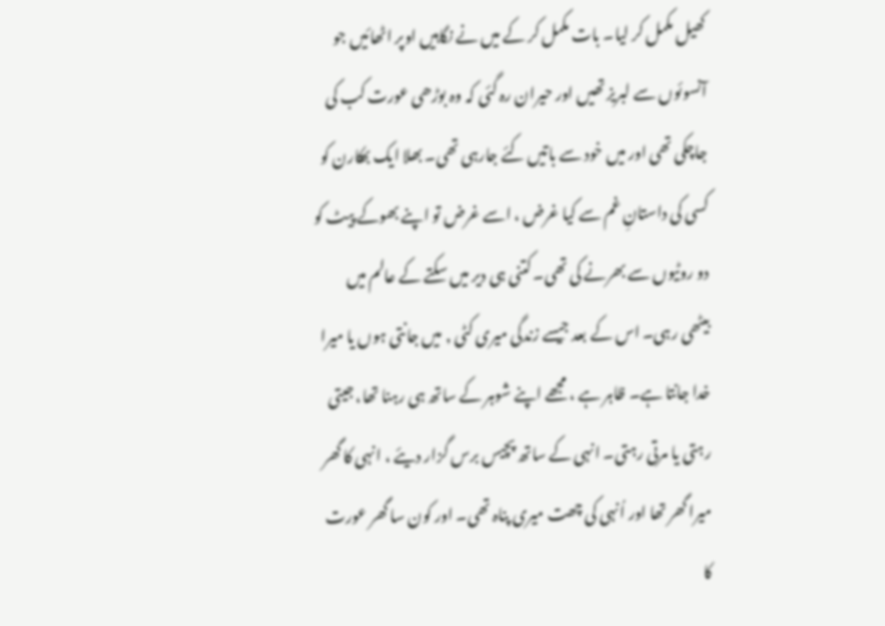کھیل مکمل کر لیا۔ بات مکمل کر کے میں نے نگاہیں اوپر اٹھائیں جو آنسوئوں سے لبریز تھیں اور حیران رہ گئی کہ وہ بوڑھی عورت کب کی جاچکی تھی اور میں خود سے باتیں کئے جارہی تھی۔ بھلا ایک بھکارن کو کسی کی داستانِ غم سے کیا غرض ، اسے غرض تو اپنے بھوکے پیٹ کو دو روٹیوں سے بھرنے کی تھی۔ کتنی ہی دیر میں سکتے کے عالم میں بیٹھی رہی۔ اس کے بعد جیسے زندگی میری کٹی , میں جانتی ہوں یا میرا خدا جانتا ہے۔ ظاہر ہے ، مجھے اپنے شوہر کے ساتھ ہی رہنا تھا، جیتی رہتی یا مرتی رہتی۔ انہی کے ساتھ پچیس برس گزار دیئے ، انہی کا گھر میرا گھر تھا اور اُنہی کی چھت میری پناہ تھی۔ اور کون سا گھر عورت کا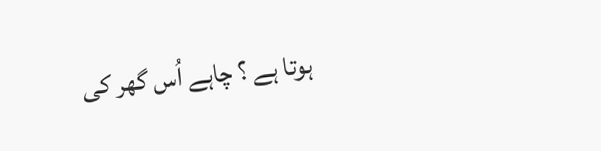ہوتا ہے ؟ چاہے اُس گھر کی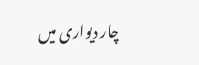چار دیواری میں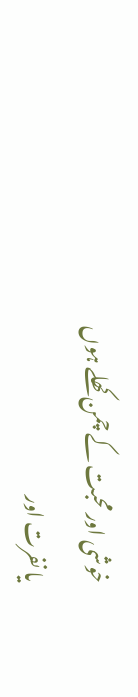خوشی اور محبت کے چمن کھلے ہوں یا نفرت اور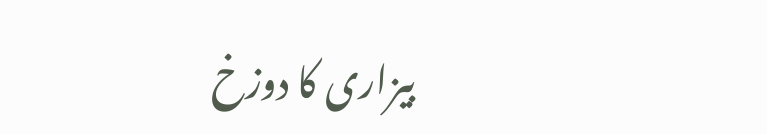بیزاری کا دوزخ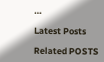…

Latest Posts

Related POSTS